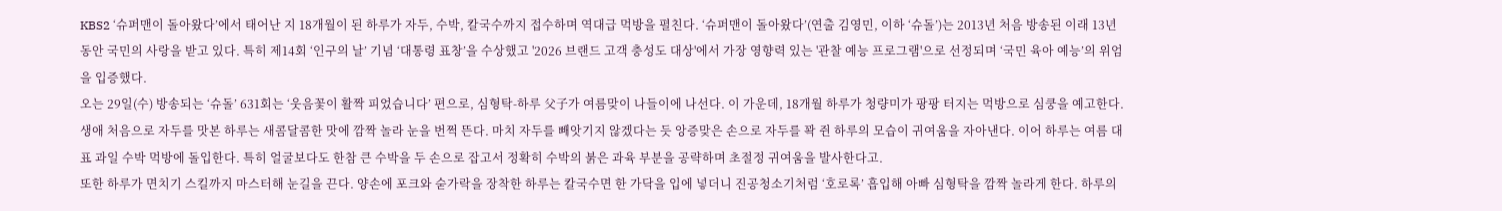KBS2 ‘슈퍼맨이 돌아왔다’에서 태어난 지 18개월이 된 하루가 자두, 수박, 칼국수까지 접수하며 역대급 먹방을 펼친다. ‘슈퍼맨이 돌아왔다’(연출 김영민, 이하 ‘슈돌’)는 2013년 처음 방송된 이래 13년 동안 국민의 사랑을 받고 있다. 특히 제14회 ‘인구의 날’ 기념 ‘대통령 표창’을 수상했고 '2026 브랜드 고객 충성도 대상'에서 가장 영향력 있는 '관찰 예능 프로그램'으로 선정되며 ‘국민 육아 예능’의 위엄을 입증했다.
오는 29일(수) 방송되는 ‘슈돌’ 631회는 ‘웃음꽃이 활짝 피었습니다’ 편으로, 심형탁-하루 父子가 여름맞이 나들이에 나선다. 이 가운데, 18개월 하루가 청량미가 팡팡 터지는 먹방으로 심쿵을 예고한다. 생애 처음으로 자두를 맛본 하루는 새콤달콤한 맛에 깜짝 놀라 눈을 번쩍 뜬다. 마치 자두를 빼앗기지 않겠다는 듯 앙증맞은 손으로 자두를 꽉 쥔 하루의 모습이 귀여움을 자아낸다. 이어 하루는 여름 대표 과일 수박 먹방에 돌입한다. 특히 얼굴보다도 한참 큰 수박을 두 손으로 잡고서 정확히 수박의 붉은 과육 부분을 공략하며 초절정 귀여움을 발사한다고.
또한 하루가 면치기 스킬까지 마스터해 눈길을 끈다. 양손에 포크와 숟가락을 장착한 하루는 칼국수면 한 가닥을 입에 넣더니 진공청소기처럼 ‘호로록’ 흡입해 아빠 심형탁을 깜짝 놀라게 한다. 하루의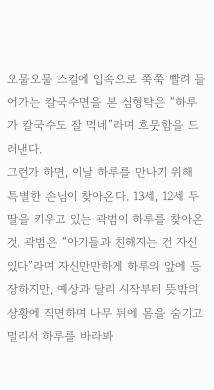오물오물 스킬에 입속으로 쭉쭉 빨려 들어가는 칼국수면을 본 심형탁은 “하루가 칼국수도 잘 먹네”라며 흐뭇함을 드러낸다.
그런가 하면, 이날 하루를 만나기 위해 특별한 손님이 찾아온다. 13세, 12세 두 딸을 키우고 있는 곽범이 하루를 찾아온 것. 곽범은 “아기들과 친해지는 건 자신 있다”라며 자신만만하게 하루의 앞에 등장하지만, 예상과 달리 시작부터 뜻밖의 상황에 직면하며 나무 뒤에 몸을 숨기고 멀리서 하루를 바라봐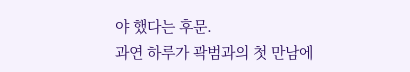야 했다는 후문.
과연 하루가 곽범과의 첫 만남에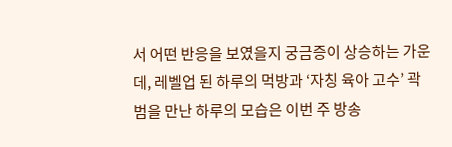서 어떤 반응을 보였을지 궁금증이 상승하는 가운데, 레벨업 된 하루의 먹방과 ‘자칭 육아 고수’ 곽범을 만난 하루의 모습은 이번 주 방송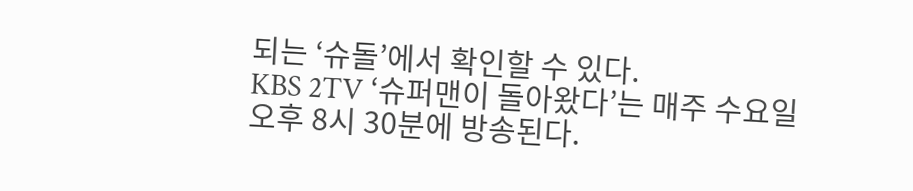되는 ‘슈돌’에서 확인할 수 있다.
KBS 2TV ‘슈퍼맨이 돌아왔다’는 매주 수요일 오후 8시 30분에 방송된다.